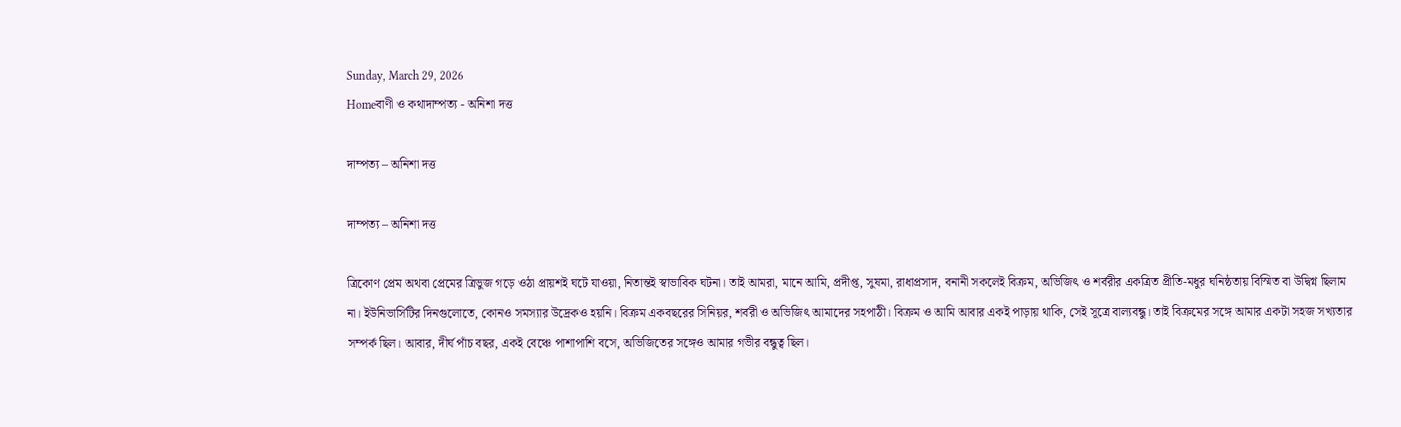Sunday, March 29, 2026
Homeবাণী ও কথাদাম্পত্য - অনিশা দত্ত

দাম্পত্য – অনিশা দত্ত

দাম্পত্য – অনিশা দত্ত

ত্রিকোণ প্রেম অথবা প্রেমের ত্রিভুজ গড়ে ওঠা প্রায়শই ঘটে যাওয়া, নিতান্তই স্বাভাবিক ঘটনা। তাই আমরা, মানে আমি, প্রদীপ্ত, সুষমা, রাধাপ্রসাদ, বনানী সকলেই বিক্রম, অভিজিৎ ও শর্বরীর একত্রিত প্রীতি-মধুর ঘনিষ্ঠতায় বিস্মিত বা উদ্বিগ্ন ছিলাম না। ইউনিভার্সিটির দিনগুলোতে, কোনও সমস্যার উদ্রেকও হয়নি। বিক্রম একবছরের সিনিয়র, শর্বরী ও অভিজিৎ আমাদের সহপাঠী। বিক্রম ও আমি আবার একই পাড়ায় থাকি, সেই সূত্রে বাল্যবন্ধু। তাই বিক্রমের সঙ্গে আমার একটা সহজ সখ্যতার সম্পর্ক ছিল। আবার, দীর্ঘ পাঁচ বছর, একই বেঞ্চে পাশাপাশি বসে, অভিজিতের সঙ্গেও আমার গভীর বন্ধুত্ব ছিল।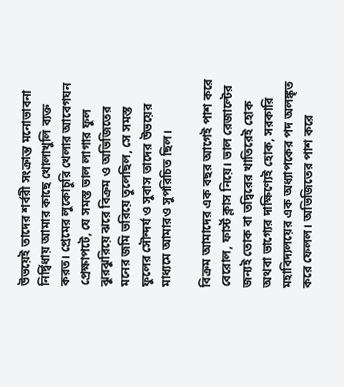উভয়েই তাদের শর্বরী সংক্রান্ত মনোভাবনা নির্দ্বিধায় আমার কাছে খোলাখুলি ব্যক্ত করত। প্রেমের লুকোচুরি খেলার আবেগঘন প্রেক্ষাপটে, যে সমস্ত ভাল লাগার ফুল ঝুরঝুরিয়ে ঝরে বিক্রম ও অভিজিতের মনের জমি ভরিয়ে তুলেছিল, সে সমস্ত ফুলের সৌন্দর্য ও সুবাস তাদের উভয়ের মাধ্যমে আমারও সুপরিচিত ছিল।

বিক্রম আমাদের এক বছর আগেই পাশ করে বেরোল, ফার্স্ট ক্লাস নিয়ে। ভাল রেজাল্টের জন্যই তোক বা তদ্বিরের খাতিরেই হোক অথবা ভাগ্যের দাক্ষিণ্যেই হোক, সরকারি মহাবিদ্যলয়ের এক অধ্যাপকের পদ অলঙ্কৃত করে ফেলল। অভিজিতের পাশ করে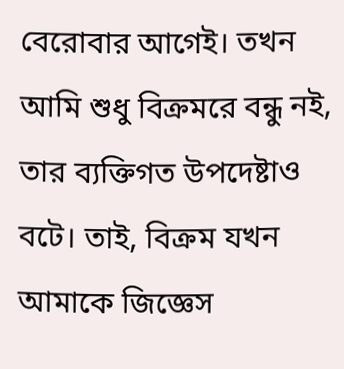বেরোবার আগেই। তখন আমি শুধু বিক্ৰমরে বন্ধু নই, তার ব্যক্তিগত উপদেষ্টাও বটে। তাই, বিক্রম যখন আমাকে জিজ্ঞেস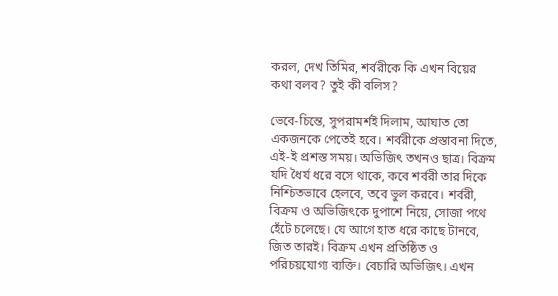করল, দেখ তিমির, শর্বরীকে কি এখন বিয়ের কথা বলব? তুই কী বলিস?

ভেবে-চিন্তে, সুপরামর্শই দিলাম, আঘাত তো একজনকে পেতেই হবে। শর্বরীকে প্রস্তাবনা দিতে, এই-ই প্রশস্ত সময়। অভিজিৎ তখনও ছাত্র। বিক্রম যদি ধৈর্য ধরে বসে থাকে, কবে শর্বরী তার দিকে নিশ্চিতভাবে হেলবে, তবে ভুল করবে। শর্বরী, বিক্রম ও অভিজিৎকে দুপাশে নিয়ে, সোজা পথে হেঁটে চলেছে। যে আগে হাত ধরে কাছে টানবে, জিত তারই। বিক্রম এখন প্রতিষ্ঠিত ও পরিচয়যোগ্য ব্যক্তি। বেচারি অভিজিৎ। এখন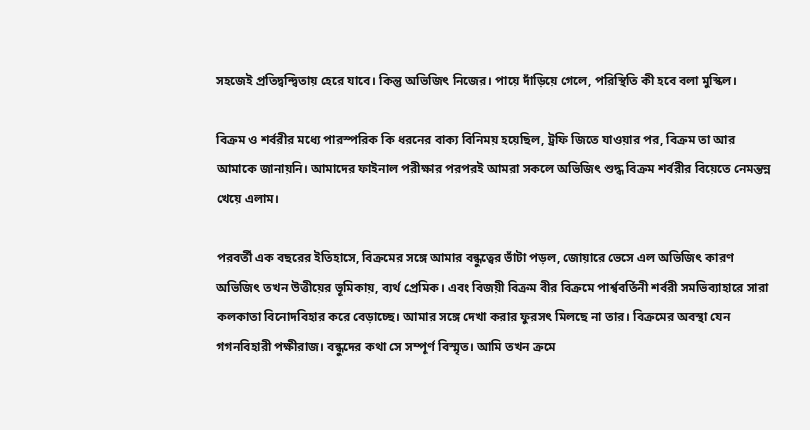সহজেই প্রতিদ্বন্দ্বিতায় হেরে যাবে। কিন্তু অভিজিৎ নিজের। পায়ে দাঁড়িয়ে গেলে, পরিস্থিতি কী হবে বলা মুস্কিল।

বিক্রম ও শর্বরীর মধ্যে পারস্পরিক কি ধরনের বাক্য বিনিময় হয়েছিল, ট্রফি জিতে যাওয়ার পর, বিক্রম তা আর আমাকে জানায়নি। আমাদের ফাইনাল পরীক্ষার পরপরই আমরা সকলে অভিজিৎ শুদ্ধ বিক্রম শর্বরীর বিয়েতে নেমন্তন্ন খেয়ে এলাম।

পরবর্তী এক বছরের ইতিহাসে, বিক্রমের সঙ্গে আমার বন্ধুত্বের ভাঁটা পড়ল, জোয়ারে ভেসে এল অভিজিৎ কারণ অভিজিৎ তখন উত্তীয়ের ভূমিকায়, ব্যর্থ প্রেমিক। এবং বিজয়ী বিক্রম বীর বিক্রমে পার্শ্ববর্তিনী শর্বরী সমভিব্যাহারে সারা কলকাতা বিনোদবিহার করে বেড়াচ্ছে। আমার সঙ্গে দেখা করার ফুরসৎ মিলছে না তার। বিক্রমের অবস্থা যেন গগনবিহারী পক্ষীরাজ। বন্ধুদের কথা সে সম্পূর্ণ বিস্মৃত। আমি তখন ক্রমে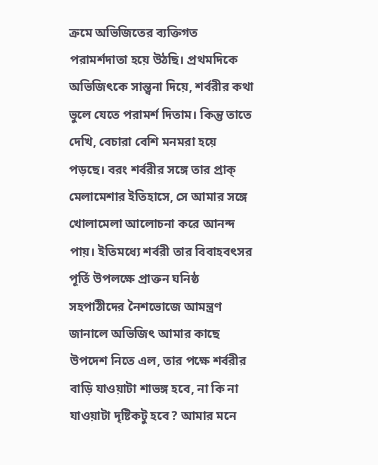ক্রমে অভিজিতের ব্যক্তিগত পরামর্শদাতা হয়ে উঠছি। প্রথমদিকে অভিজিৎকে সান্ত্বনা দিয়ে, শর্বরীর কথা ভুলে যেতে পরামর্শ দিতাম। কিন্তু তাতে দেখি, বেচারা বেশি মনমরা হয়ে পড়ছে। বরং শর্বরীর সঙ্গে তার প্রাক্ মেলামেশার ইতিহাসে, সে আমার সঙ্গে খোলামেলা আলোচনা করে আনন্দ পায়। ইতিমধ্যে শর্বরী তার বিবাহবৎসর পূর্তি উপলক্ষে প্রাক্তন ঘনিষ্ঠ সহপাঠীদের নৈশভোজে আমন্ত্রণ জানালে অভিজিৎ আমার কাছে উপদেশ নিতে এল, তার পক্ষে শর্বরীর বাড়ি যাওয়াটা শাভঙ্গ হবে, না কি না যাওয়াটা দৃষ্টিকটু হবে? আমার মনে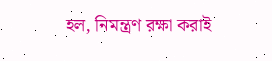হল, নিমন্ত্রণ রক্ষা করাই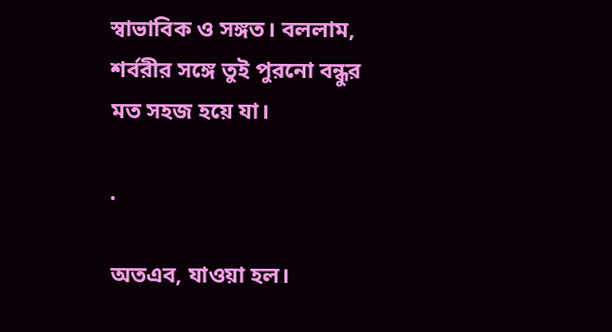স্বাভাবিক ও সঙ্গত। বললাম, শর্বরীর সঙ্গে তুই পুরনো বন্ধুর মত সহজ হয়ে যা।

.

অতএব, যাওয়া হল।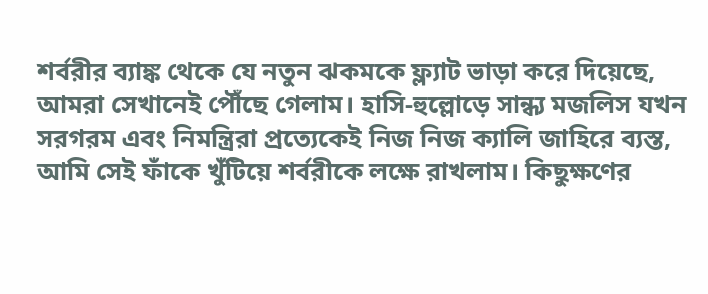শর্বরীর ব্যাঙ্ক থেকে যে নতুন ঝকমকে ফ্ল্যাট ভাড়া করে দিয়েছে, আমরা সেখানেই পৌঁছে গেলাম। হাসি-হুল্লোড়ে সান্ধ্য মজলিস যখন সরগরম এবং নিমন্ত্রিরা প্রত্যেকেই নিজ নিজ ক্যালি জাহিরে ব্যস্ত, আমি সেই ফাঁকে খুঁটিয়ে শর্বরীকে লক্ষে রাখলাম। কিছুক্ষণের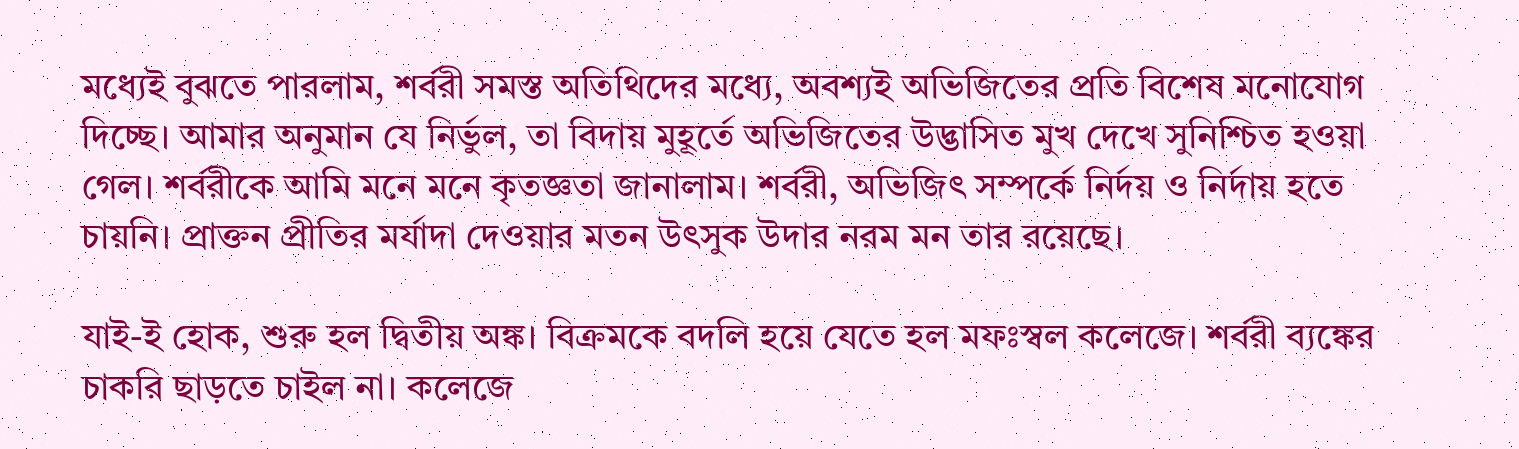মধ্যেই বুঝতে পারলাম, শর্বরী সমস্ত অতিথিদের মধ্যে, অবশ্যই অভিজিতের প্রতি বিশেষ মনোযোগ দিচ্ছে। আমার অনুমান যে নির্ভুল, তা বিদায় মুহূর্তে অভিজিতের উদ্ভাসিত মুখ দেখে সুনিশ্চিত হওয়া গেল। শর্বরীকে আমি মনে মনে কৃতজ্ঞতা জানালাম। শর্বরী, অভিজিৎ সম্পর্কে নির্দয় ও নির্দায় হতে চায়নি। প্রাক্তন প্রীতির মর্যাদা দেওয়ার মতন উৎসুক উদার নরম মন তার রয়েছে।

যাই-ই হোক, শুরু হল দ্বিতীয় অঙ্ক। বিক্রমকে বদলি হয়ে যেতে হল মফঃস্বল কলেজে। শর্বরী ব্যঙ্কের চাকরি ছাড়তে চাইল না। কলেজে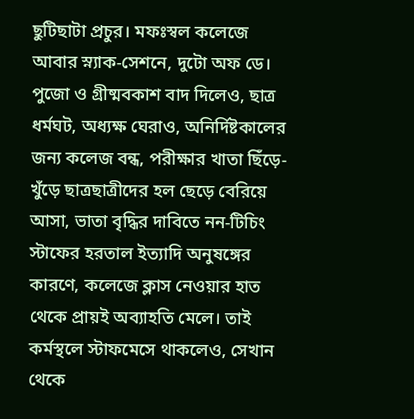ছুটিছাটা প্রচুর। মফঃস্বল কলেজে আবার স্ন্যাক-সেশনে, দুটো অফ ডে। পুজো ও গ্রীষ্মবকাশ বাদ দিলেও, ছাত্র ধর্মঘট, অধ্যক্ষ ঘেরাও, অনির্দিষ্টকালের জন্য কলেজ বন্ধ, পরীক্ষার খাতা ছিঁড়ে-খুঁড়ে ছাত্রছাত্রীদের হল ছেড়ে বেরিয়ে আসা, ভাতা বৃদ্ধির দাবিতে নন-টিচিং স্টাফের হরতাল ইত্যাদি অনুষঙ্গের কারণে, কলেজে ক্লাস নেওয়ার হাত থেকে প্রায়ই অব্যাহতি মেলে। তাই কর্মস্থলে স্টাফমেসে থাকলেও, সেখান থেকে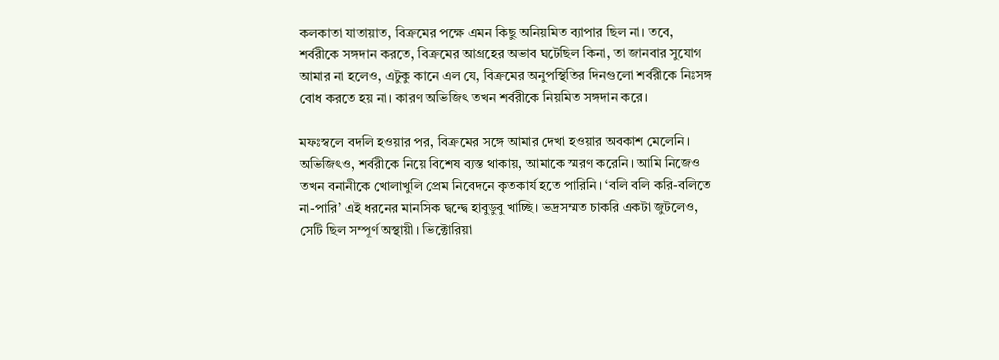কলকাতা যাতায়াত, বিক্রমের পক্ষে এমন কিছু অনিয়মিত ব্যাপার ছিল না। তবে, শর্বরীকে সঙ্গদান করতে, বিক্রমের আগ্রহের অভাব ঘটেছিল কিনা, তা জানবার সুযোগ আমার না হলেও, এটুকু কানে এল যে, বিক্রমের অনুপস্থিতির দিনগুলো শর্বরীকে নিঃসঙ্গ বোধ করতে হয় না। কারণ অভিজিৎ তখন শর্বরীকে নিয়মিত সঙ্গদান করে।

মফঃস্বলে বদলি হওয়ার পর, বিক্রমের সঙ্গে আমার দেখা হওয়ার অবকাশ মেলেনি। অভিজিৎও, শর্বরীকে নিয়ে বিশেষ ব্যস্ত থাকায়, আমাকে স্মরণ করেনি। আমি নিজেও তখন বনানীকে খোলাখুলি প্রেম নিবেদনে কৃতকার্য হতে পারিনি। ‘বলি বলি করি-বলিতে না-পারি’ এই ধরনের মানসিক দ্বন্দ্বে হাবুডুবু খাচ্ছি। ভদ্রসম্মত চাকরি একটা জুটলেও, সেটি ছিল সম্পূর্ণ অস্থায়ী। ভিক্টোরিয়া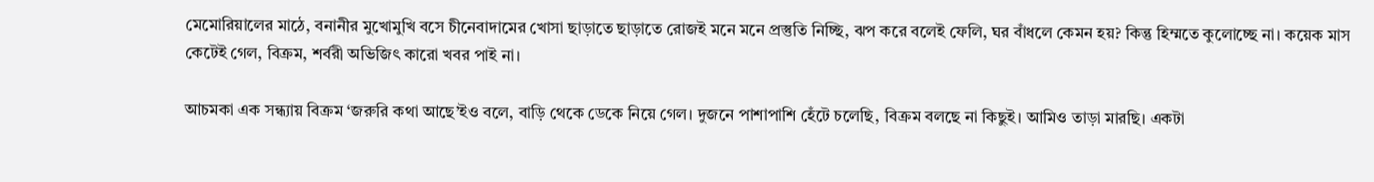মেমোরিয়ালের মাঠে, বনানীর মুখোমুখি বসে চীনেবাদামের খোসা ছাড়াতে ছাড়াতে রোজই মনে মনে প্রস্তুতি নিচ্ছি, ঝপ করে বলেই ফেলি, ঘর বাঁধলে কেমন হয়? কিন্তু হিম্মতে কুলোচ্ছে না। কয়েক মাস কেটেই গেল, বিক্রম, শর্বরী অভিজিৎ কারো খবর পাই না।

আচমকা এক সন্ধ্যায় বিক্রম ‘জরুরি কথা আছে’ইও বলে, বাড়ি থেকে ডেকে নিয়ে গেল। দুজনে পাশাপাশি হেঁটে চলেছি, বিক্রম বলছে না কিছুই। আমিও তাড়া মারছি। একটা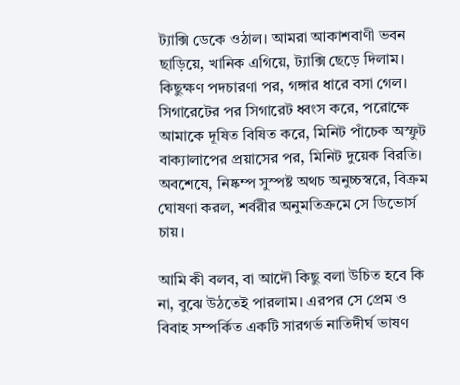ট্যাক্সি ডেকে ওঠাল। আমরা আকাশবাণী ভবন ছাড়িয়ে, খানিক এগিয়ে, ট্যাক্সি ছেড়ে দিলাম। কিছুক্ষণ পদচারণা পর, গঙ্গার ধারে বসা গেল। সিগারেটের পর সিগারেট ধ্বংস করে, পরোক্ষে আমাকে দূষিত বিষিত করে, মিনিট পাঁচেক অস্ফুট বাক্যালাপের প্রয়াসের পর, মিনিট দুয়েক বিরতি। অবশেষে, নিষ্কম্প সুস্পষ্ট অথচ অনুচ্চস্বরে, বিক্রম ঘোষণা করল, শর্বরীর অনুমতিক্রমে সে ডিভোর্স চায়।

আমি কী বলব, বা আদৌ কিছু বলা উচিত হবে কি না, বুঝে উঠতেই পারলাম। এরপর সে প্রেম ও বিবাহ সম্পর্কিত একটি সারগর্ভ নাতিদীর্ঘ ভাষণ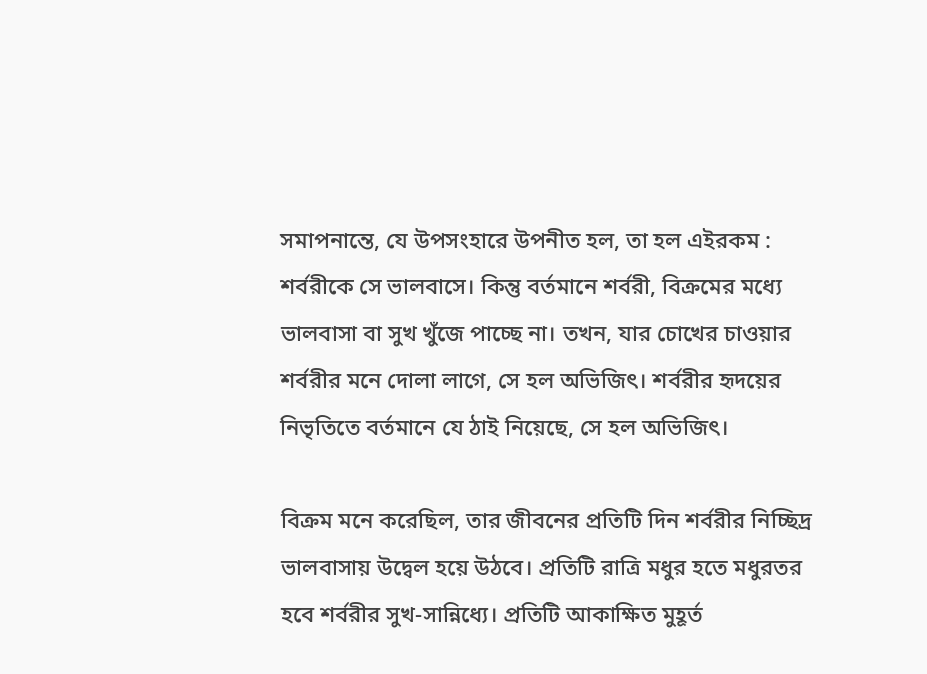সমাপনান্তে, যে উপসংহারে উপনীত হল, তা হল এইরকম : শর্বরীকে সে ভালবাসে। কিন্তু বর্তমানে শর্বরী, বিক্রমের মধ্যে ভালবাসা বা সুখ খুঁজে পাচ্ছে না। তখন, যার চোখের চাওয়ার শর্বরীর মনে দোলা লাগে, সে হল অভিজিৎ। শর্বরীর হৃদয়ের নিভৃতিতে বর্তমানে যে ঠাই নিয়েছে, সে হল অভিজিৎ।

বিক্রম মনে করেছিল, তার জীবনের প্রতিটি দিন শর্বরীর নিচ্ছিদ্র ভালবাসায় উদ্বেল হয়ে উঠবে। প্রতিটি রাত্রি মধুর হতে মধুরতর হবে শর্বরীর সুখ-সান্নিধ্যে। প্রতিটি আকাক্ষিত মুহূর্ত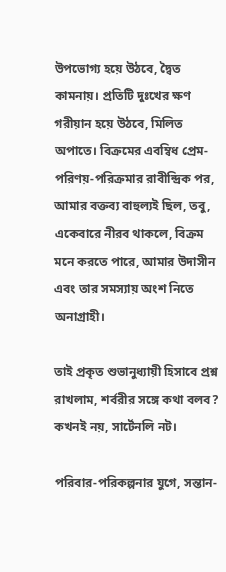উপভোগ্য হয়ে উঠবে, দ্বৈত কামনায়। প্রতিটি দুঃখের ক্ষণ গরীয়ান হয়ে উঠবে, মিলিত অপাতে। বিক্রমের এবম্বিধ প্রেম-পরিণয়-পরিক্রমার রাবীন্দ্রিক পর, আমার বক্তব্য বাহুল্যই ছিল, তবু, একেবারে নীরব থাকলে, বিক্রম মনে করতে পারে, আমার উদাসীন এবং তার সমস্যায় অংশ নিতে অনাগ্রাহী।

তাই প্রকৃত শুভানুধ্যায়ী হিসাবে প্রশ্ন রাখলাম, শর্বরীর সঙ্গে কথা বলব? কখনই নয়, সার্টেনলি নট।

পরিবার-পরিকল্পনার যুগে, সন্তান-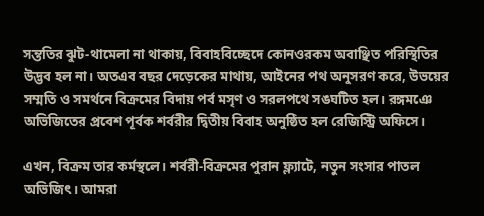সন্ততির ঝুট-থামেলা না থাকায়, বিবাহবিচ্ছেদে কোনওরকম অবাঞ্ছিত পরিস্থিতির উদ্ভব হল না। অতএব বছর দেড়েকের মাথায়, আইনের পথ অনুসরণ করে, উভয়ের সম্মতি ও সমর্থনে বিক্রমের বিদায় পর্ব মসৃণ ও সরলপথে সঙঘটিত হল। রঙ্গমঞে অভিজিতের প্রবেশ পূর্বক শর্বরীর দ্বিতীয় বিবাহ অনুষ্ঠিত হল রেজিস্ট্রি অফিসে।

এখন, বিক্রম তার কর্মস্থলে। শর্বরী-বিক্রমের পুরান ফ্ল্যাটে, নতুন সংসার পাতল অভিজিৎ। আমরা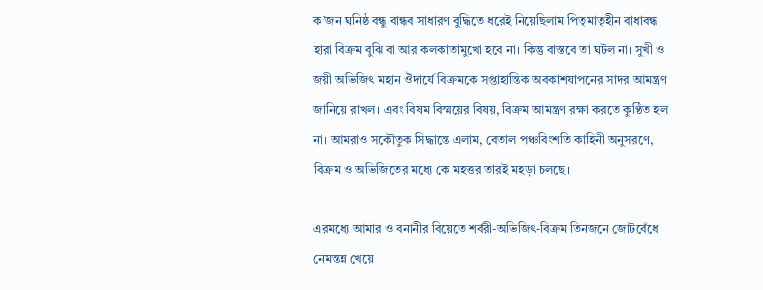ক’জন ঘনিষ্ঠ বন্ধু বান্ধব সাধারণ বুদ্ধিতে ধরেই নিয়েছিলাম পিতৃমাতৃহীন বাধাবন্ধ হারা বিক্রম বুঝি বা আর কলকাতামুখো হবে না। কিন্তু বাস্তবে তা ঘটল না। সুখী ও জয়ী অভিজিৎ মহান ঔদার্যে বিক্রমকে সপ্তাহান্তিক অবকাশযাপনের সাদর আমন্ত্রণ জানিয়ে রাখল। এবং বিষম বিস্ময়ের বিষয়, বিক্রম আমন্ত্রণ রক্ষা করতে কুণ্ঠিত হল না। আমরাও সকৌতুক সিদ্ধান্তে এলাম, বেতাল পঞ্চবিংশতি কাহিনী অনুসরণে, বিক্রম ও অভিজিতের মধ্যে কে মহত্তর তারই মহড়া চলছে।

এরমধ্যে আমার ও বনানীর বিয়েতে শর্বরী-অভিজিৎ-বিক্রম তিনজনে জোটবেঁধে নেমন্তন্ন খেয়ে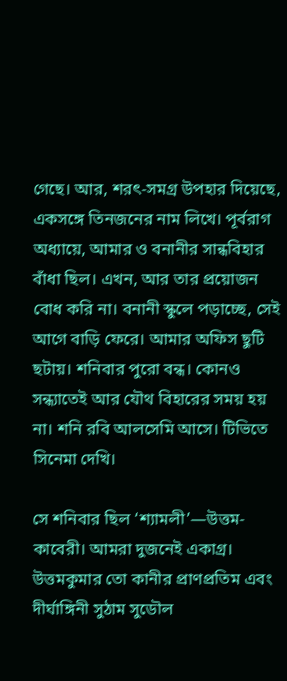গেছে। আর, শরৎ-সমগ্র উপহার দিয়েছে, একসঙ্গে তিনজনের নাম লিখে। পূর্বরাগ অধ্যায়ে, আমার ও বনানীর সান্ধবিহার বাঁধা ছিল। এখন, আর তার প্রয়োজন বোধ করি না। বনানী স্কুলে পড়াচ্ছে, সেই আগে বাড়ি ফেরে। আমার অফিস ছুটি ছটায়। শনিবার পুরো বন্ধ। কোনও সন্ধ্যাতেই আর যৌথ বিহারের সময় হয় না। শনি রবি আলসেমি আসে। টিভিতে সিনেমা দেখি।

সে শনিবার ছিল ‘শ্যামলী’—উত্তম-কাবেরী। আমরা দুজনেই একাগ্র। উত্তমকুমার তো কানীর প্রাণপ্রতিম এবং দীর্ঘাঙ্গিনী সুঠাম সুডৌল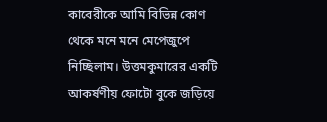কাবেরীকে আমি বিভিন্ন কোণ থেকে মনে মনে মেপেজুপে নিচ্ছিলাম। উত্তমকুমারের একটি আকর্ষণীয় ফোটো বুকে জড়িয়ে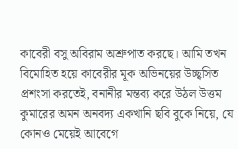কাবেরী বসু অবিরাম অশ্রুপাত করছে। আমি তখন বিমোহিত হয়ে কাবেরীর মূক অভিনয়ের উচ্ছ্বসিত প্রশংসা করতেই, বনানীর মন্তব্য করে উঠল উত্তম কুমারের অমন অনবদ্য একখানি ছবি বুকে নিয়ে, যে কোনও মেয়েই আবেগে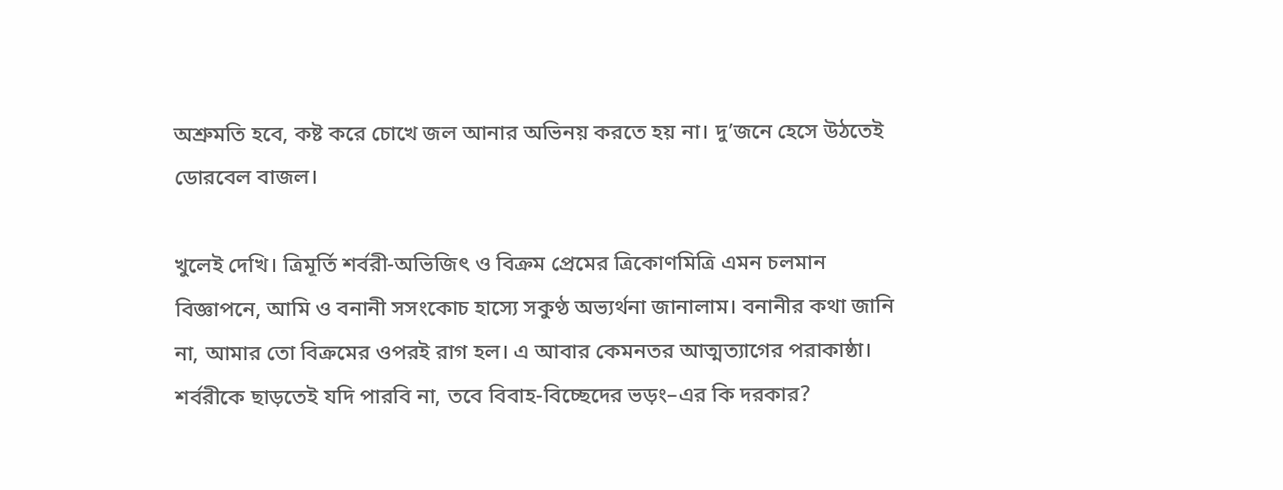অশ্রুমতি হবে, কষ্ট করে চোখে জল আনার অভিনয় করতে হয় না। দু’জনে হেসে উঠতেই ডোরবেল বাজল।

খুলেই দেখি। ত্রিমূর্তি শর্বরী-অভিজিৎ ও বিক্রম প্রেমের ত্রিকোণমিত্রি এমন চলমান বিজ্ঞাপনে, আমি ও বনানী সসংকোচ হাস্যে সকুণ্ঠ অভ্যর্থনা জানালাম। বনানীর কথা জানি না, আমার তো বিক্রমের ওপরই রাগ হল। এ আবার কেমনতর আত্মত্যাগের পরাকাষ্ঠা। শর্বরীকে ছাড়তেই যদি পারবি না, তবে বিবাহ-বিচ্ছেদের ভড়ং–এর কি দরকার?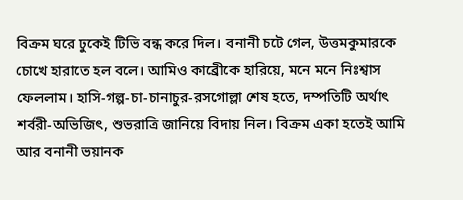বিক্রম ঘরে ঢুকেই টিভি বন্ধ করে দিল। বনানী চটে গেল, উত্তমকুমারকে চোখে হারাতে হল বলে। আমিও কাব্রেীকে হারিয়ে, মনে মনে নিঃশ্বাস ফেললাম। হাসি-গল্প-চা-চানাচুর-রসগোল্লা শেষ হতে, দম্পতিটি অর্থাৎ শর্বরী-অভিজিৎ, শুভরাত্রি জানিয়ে বিদায় নিল। বিক্রম একা হতেই আমি আর বনানী ভয়ানক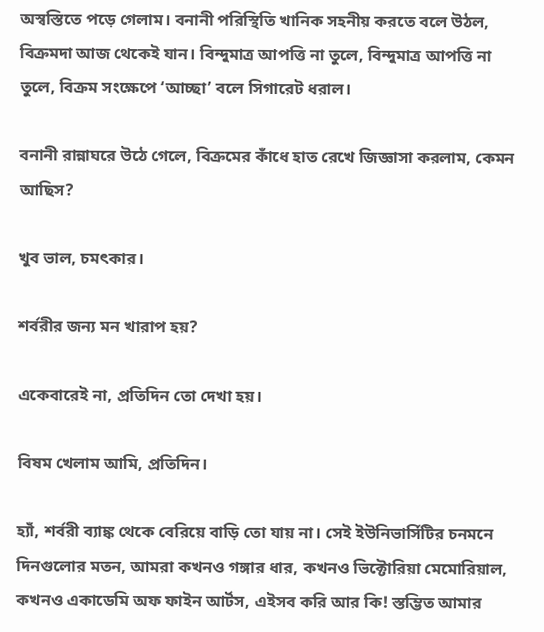অস্বস্তিতে পড়ে গেলাম। বনানী পরিস্থিতি খানিক সহনীয় করতে বলে উঠল, বিক্রমদা আজ থেকেই যান। বিন্দুমাত্র আপত্তি না তুলে, বিন্দুমাত্র আপত্তি না তুলে, বিক্রম সংক্ষেপে ‘আচ্ছা’ বলে সিগারেট ধরাল।

বনানী রান্নাঘরে উঠে গেলে, বিক্রমের কাঁধে হাত রেখে জিজ্ঞাসা করলাম, কেমন আছিস?

খুব ভাল, চমৎকার।

শর্বরীর জন্য মন খারাপ হয়?

একেবারেই না, প্রতিদিন তো দেখা হয়।

বিষম খেলাম আমি, প্রতিদিন।

হ্যাঁ, শর্বরী ব্যাঙ্ক থেকে বেরিয়ে বাড়ি তো যায় না। সেই ইউনিভার্সিটির চনমনে দিনগুলোর মতন, আমরা কখনও গঙ্গার ধার, কখনও ভিক্টোরিয়া মেমোরিয়াল, কখনও একাডেমি অফ ফাইন আর্টস, এইসব করি আর কি! স্তম্ভিত আমার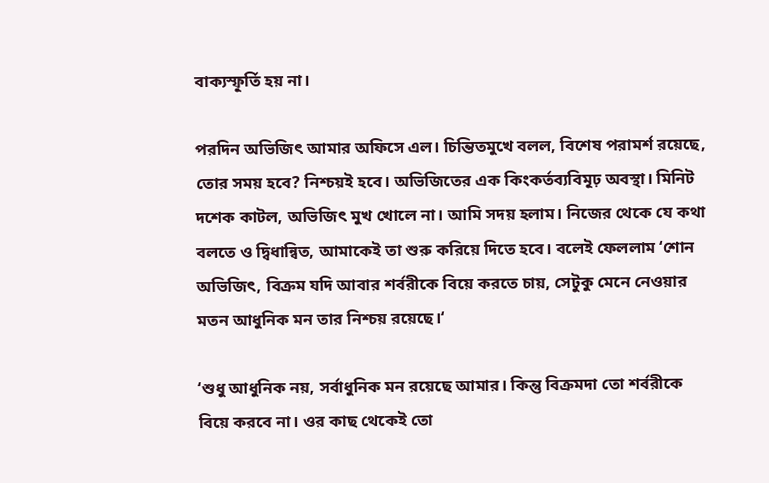বাক্যস্ফূর্তি হয় না।

পরদিন অভিজিৎ আমার অফিসে এল। চিন্তিতমুখে বলল, বিশেষ পরামর্শ রয়েছে, তোর সময় হবে? নিশ্চয়ই হবে। অভিজিতের এক কিংকর্তব্যবিমূঢ় অবস্থা। মিনিট দশেক কাটল, অভিজিৎ মুখ খোলে না। আমি সদয় হলাম। নিজের থেকে যে কথা বলতে ও দ্বিধান্বিত, আমাকেই তা শুরু করিয়ে দিতে হবে। বলেই ফেললাম ‘শোন অভিজিৎ, বিক্রম যদি আবার শর্বরীকে বিয়ে করতে চায়, সেটুকু মেনে নেওয়ার মতন আধুনিক মন তার নিশ্চয় রয়েছে।‘

‘শুধু আধুনিক নয়, সর্বাধুনিক মন রয়েছে আমার। কিন্তু বিক্রমদা তো শর্বরীকে বিয়ে করবে না। ওর কাছ থেকেই তো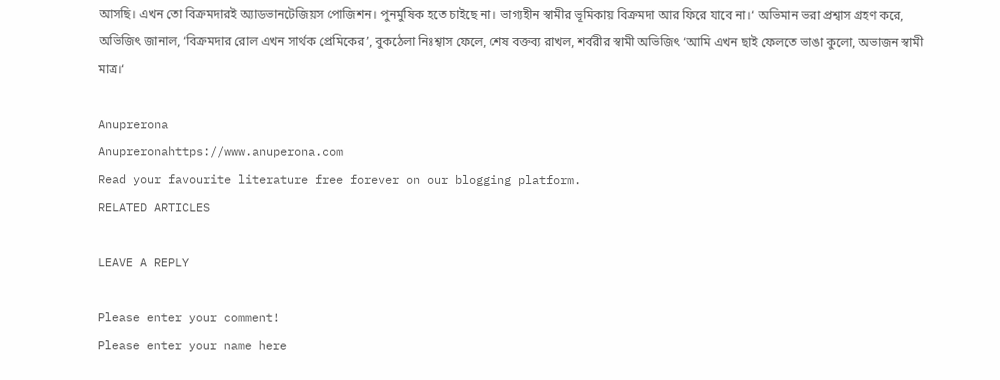আসছি। এখন তো বিক্রমদারই অ্যাডভানটেজিয়স পোজিশন। পুনর্মুষিক হতে চাইছে না। ভাগ্যহীন স্বামীর ভূমিকায় বিক্রমদা আর ফিরে যাবে না।‘ অভিমান ভরা প্রশ্বাস গ্রহণ করে, অভিজিৎ জানাল, ‘বিক্রমদার রোল এখন সার্থক প্রেমিকের’, বুকঠেলা নিঃশ্বাস ফেলে, শেষ বক্তব্য রাখল, শর্বরীর স্বামী অভিজিৎ ‘আমি এখন ছাই ফেলতে ভাঙা কুলো, অভাজন স্বামী মাত্র।‘

Anuprerona
Anupreronahttps://www.anuperona.com
Read your favourite literature free forever on our blogging platform.
RELATED ARTICLES

LEAVE A REPLY

Please enter your comment!
Please enter your name here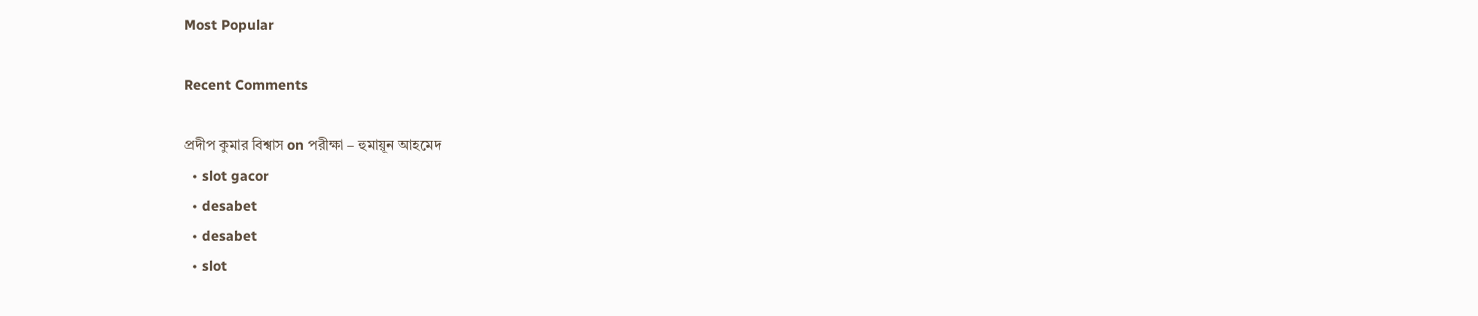Most Popular

Recent Comments

প্রদীপ কুমার বিশ্বাস on পরীক্ষা – হুমায়ূন আহমেদ
  • slot gacor
  • desabet
  • desabet
  • slot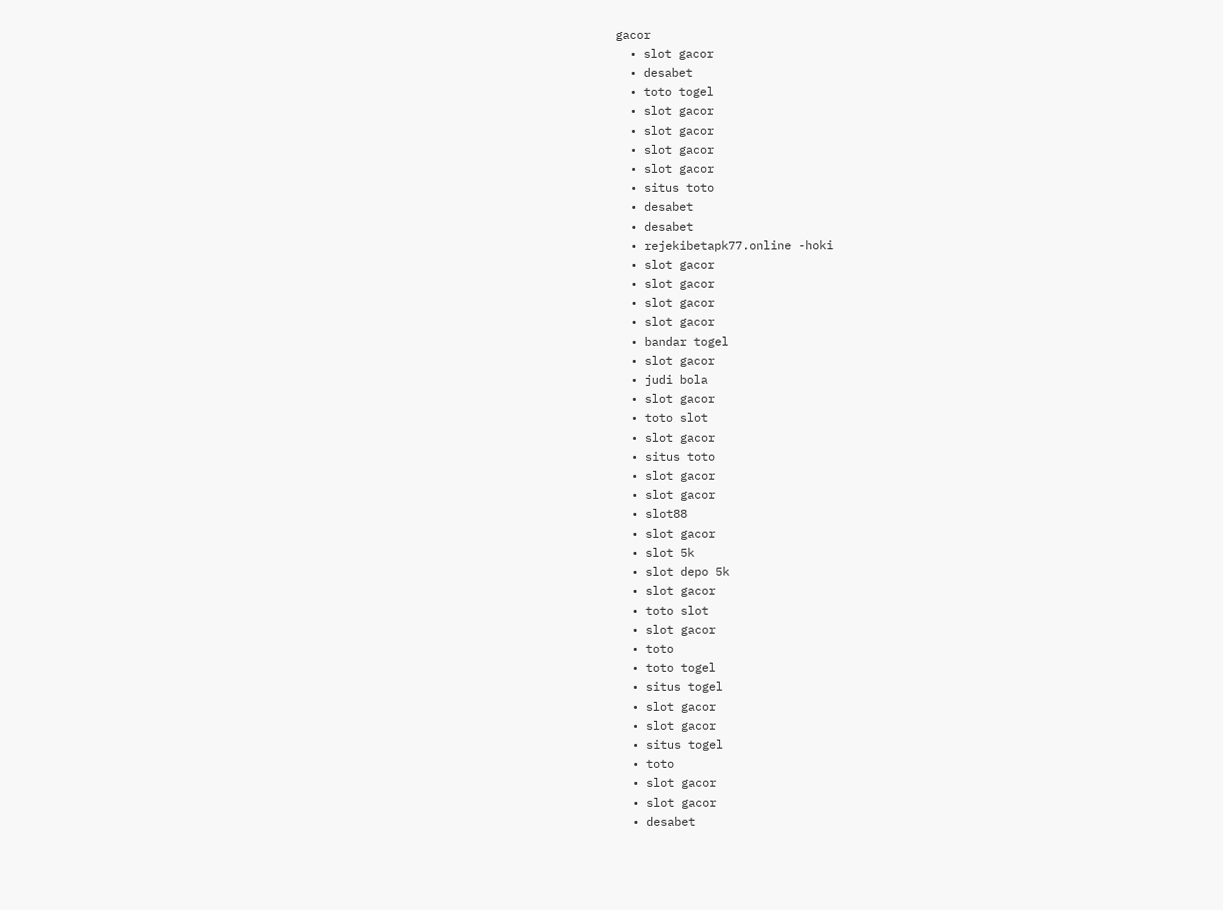gacor
  • slot gacor
  • desabet
  • toto togel
  • slot gacor
  • slot gacor
  • slot gacor
  • slot gacor
  • situs toto
  • desabet
  • desabet
  • rejekibetapk77.online -hoki
  • slot gacor
  • slot gacor
  • slot gacor
  • slot gacor
  • bandar togel
  • slot gacor
  • judi bola
  • slot gacor
  • toto slot
  • slot gacor
  • situs toto
  • slot gacor
  • slot gacor
  • slot88
  • slot gacor
  • slot 5k
  • slot depo 5k
  • slot gacor
  • toto slot
  • slot gacor
  • toto
  • toto togel
  • situs togel
  • slot gacor
  • slot gacor
  • situs togel
  • toto
  • slot gacor
  • slot gacor
  • desabet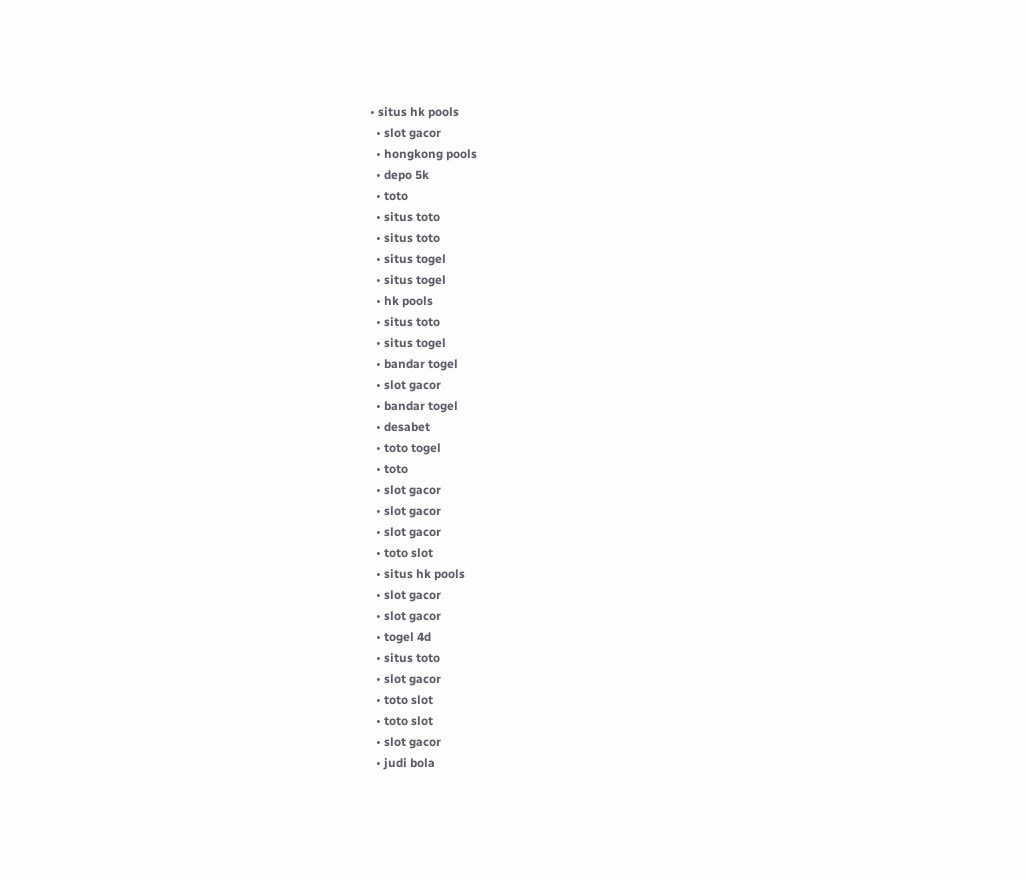• situs hk pools
  • slot gacor
  • hongkong pools
  • depo 5k
  • toto
  • situs toto
  • situs toto
  • situs togel
  • situs togel
  • hk pools
  • situs toto
  • situs togel
  • bandar togel
  • slot gacor
  • bandar togel
  • desabet
  • toto togel
  • toto
  • slot gacor
  • slot gacor
  • slot gacor
  • toto slot
  • situs hk pools
  • slot gacor
  • slot gacor
  • togel 4d
  • situs toto
  • slot gacor
  • toto slot
  • toto slot
  • slot gacor
  • judi bola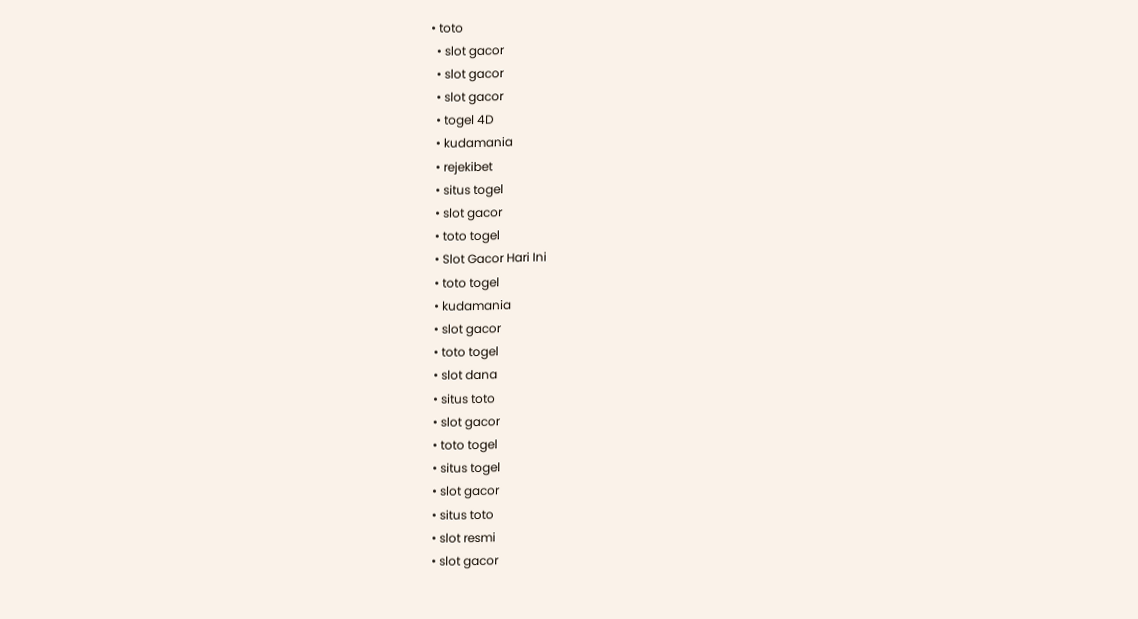• toto
  • slot gacor
  • slot gacor
  • slot gacor
  • togel 4D
  • kudamania
  • rejekibet
  • situs togel
  • slot gacor
  • toto togel
  • Slot Gacor Hari Ini
  • toto togel
  • kudamania
  • slot gacor
  • toto togel
  • slot dana
  • situs toto
  • slot gacor
  • toto togel
  • situs togel
  • slot gacor
  • situs toto
  • slot resmi
  • slot gacor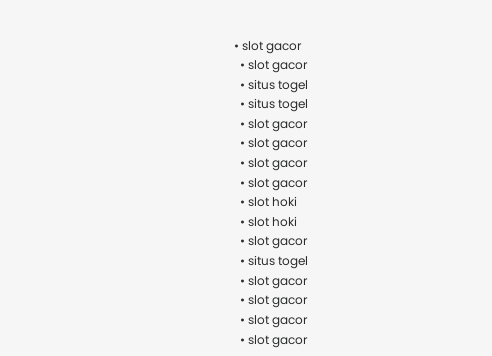• slot gacor
  • slot gacor
  • situs togel
  • situs togel
  • slot gacor
  • slot gacor
  • slot gacor
  • slot gacor
  • slot hoki
  • slot hoki
  • slot gacor
  • situs togel
  • slot gacor
  • slot gacor
  • slot gacor
  • slot gacor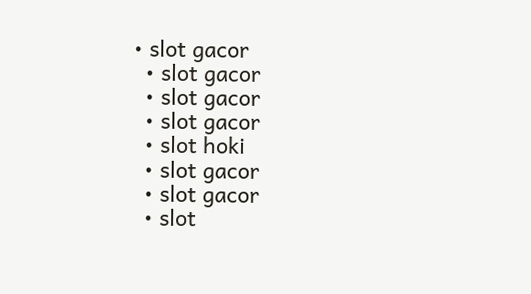• slot gacor
  • slot gacor
  • slot gacor
  • slot gacor
  • slot hoki
  • slot gacor
  • slot gacor
  • slot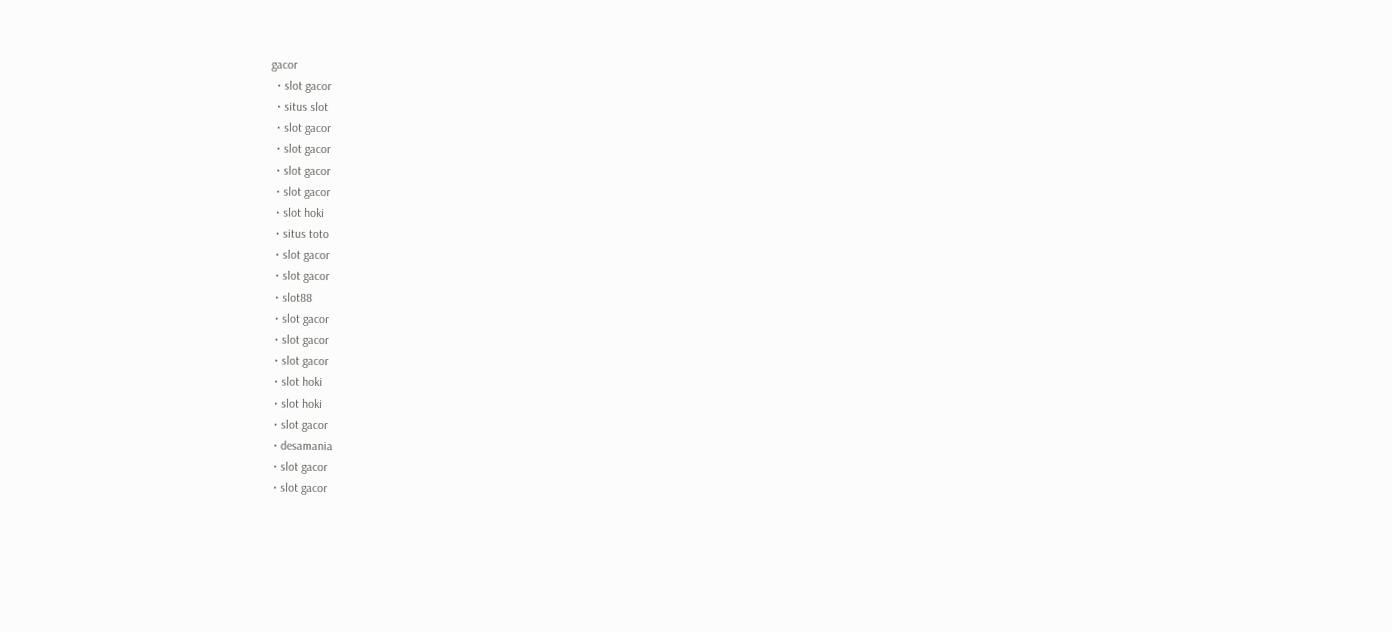gacor
  • slot gacor
  • situs slot
  • slot gacor
  • slot gacor
  • slot gacor
  • slot gacor
  • slot hoki
  • situs toto
  • slot gacor
  • slot gacor
  • slot88
  • slot gacor
  • slot gacor
  • slot gacor
  • slot hoki
  • slot hoki
  • slot gacor
  • desamania
  • slot gacor
  • slot gacor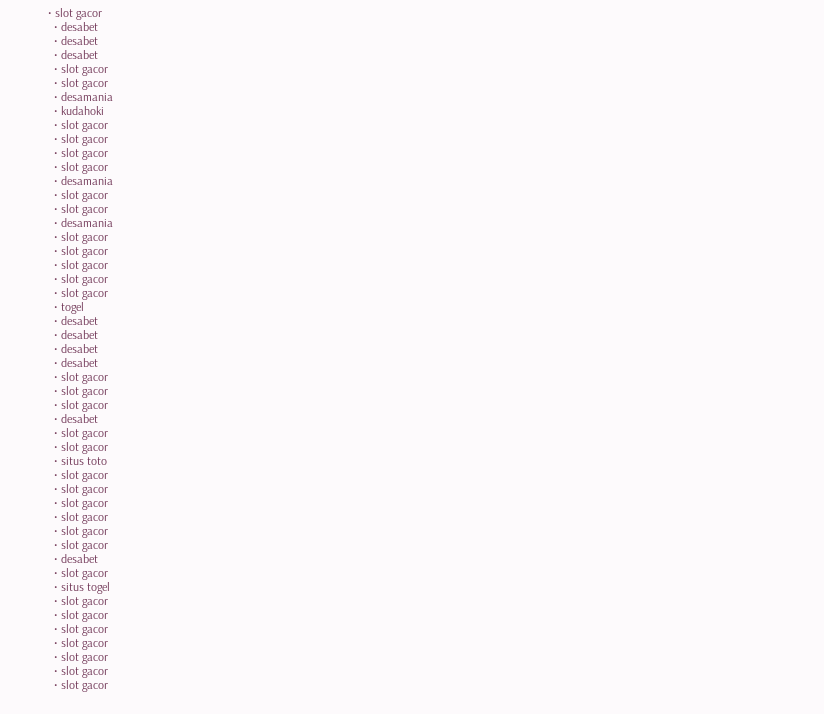• slot gacor
  • desabet
  • desabet
  • desabet
  • slot gacor
  • slot gacor
  • desamania
  • kudahoki
  • slot gacor
  • slot gacor
  • slot gacor
  • slot gacor
  • desamania
  • slot gacor
  • slot gacor
  • desamania
  • slot gacor
  • slot gacor
  • slot gacor
  • slot gacor
  • slot gacor
  • togel
  • desabet
  • desabet
  • desabet
  • desabet
  • slot gacor
  • slot gacor
  • slot gacor
  • desabet
  • slot gacor
  • slot gacor
  • situs toto
  • slot gacor
  • slot gacor
  • slot gacor
  • slot gacor
  • slot gacor
  • slot gacor
  • desabet
  • slot gacor
  • situs togel
  • slot gacor
  • slot gacor
  • slot gacor
  • slot gacor
  • slot gacor
  • slot gacor
  • slot gacor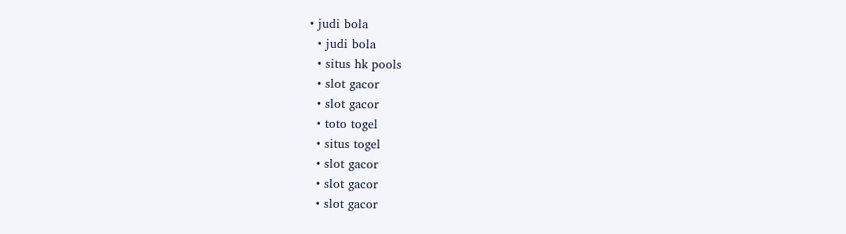• judi bola
  • judi bola
  • situs hk pools
  • slot gacor
  • slot gacor
  • toto togel
  • situs togel
  • slot gacor
  • slot gacor
  • slot gacor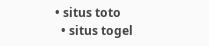• situs toto
  • situs togel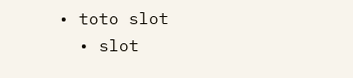• toto slot
  • slot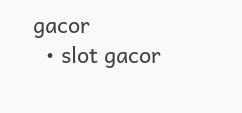gacor
  • slot gacor